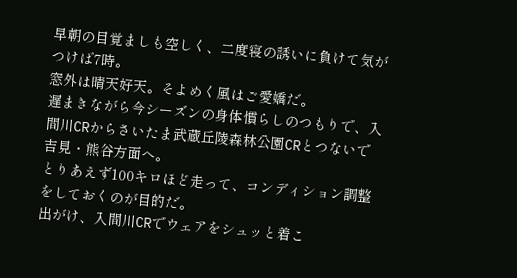早朝の目覚ましも空しく、二度寝の誘いに負けて気がつけば7時。
窓外は晴天好天。そよめく風はご愛嬌だ。
遅まきながら今シーズンの身体慣らしのつもりで、入間川CRからさいたま武蔵丘陵森林公園CRとつないで吉見・熊谷方面へ。
とりあえず100キロほど走って、コンディション調整をしておくのが目的だ。
出がけ、入間川CRでウェアをシュッと着こ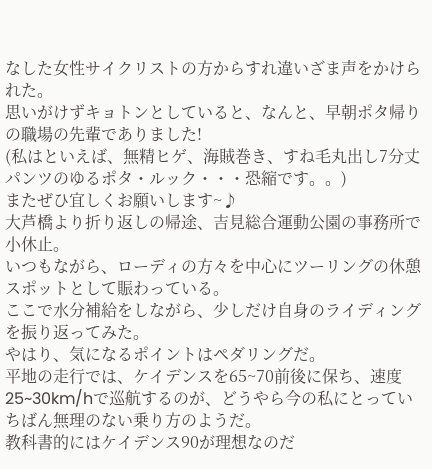なした女性サイクリストの方からすれ違いざま声をかけられた。
思いがけずキョトンとしていると、なんと、早朝ポタ帰りの職場の先輩でありました!
(私はといえば、無精ヒゲ、海賊巻き、すね毛丸出し7分丈パンツのゆるポタ・ルック・・・恐縮です。。)
またぜひ宜しくお願いします~♪
大芦橋より折り返しの帰途、吉見総合運動公園の事務所で小休止。
いつもながら、ローディの方々を中心にツーリングの休憩スポットとして賑わっている。
ここで水分補給をしながら、少しだけ自身のライディングを振り返ってみた。
やはり、気になるポイントはペダリングだ。
平地の走行では、ケイデンスを65~70前後に保ち、速度25~30km/hで巡航するのが、どうやら今の私にとっていちばん無理のない乗り方のようだ。
教科書的にはケイデンス90が理想なのだ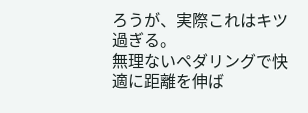ろうが、実際これはキツ過ぎる。
無理ないペダリングで快適に距離を伸ば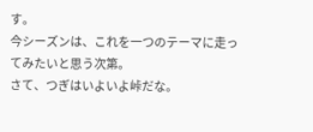す。
今シーズンは、これを一つのテーマに走ってみたいと思う次第。
さて、つぎはいよいよ峠だな。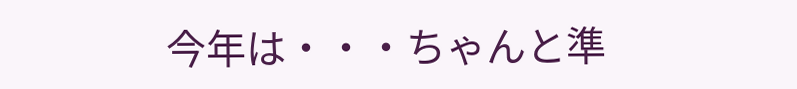今年は・・・ちゃんと準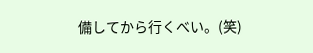備してから行くべい。(笑)